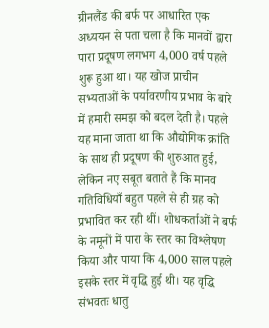ग्रीनलैंड की बर्फ पर आधारित एक अध्ययन से पता चला है कि मानवों द्वारा पारा प्रदूषण लगभग 4,000 वर्ष पहले शुरू हुआ था। यह खोज प्राचीन सभ्यताओं के पर्यावरणीय प्रभाव के बारे में हमारी समझ को बदल देती है। पहले यह माना जाता था कि औद्योगिक क्रांति के साथ ही प्रदूषण की शुरुआत हुई, लेकिन नए सबूत बताते हैं कि मानव गतिविधियाँ बहुत पहले से ही ग्रह को प्रभावित कर रही थीं। शोधकर्ताओं ने बर्फ के नमूनों में पारा के स्तर का विश्लेषण किया और पाया कि 4,000 साल पहले इसके स्तर में वृद्धि हुई थी। यह वृद्धि संभवतः धातु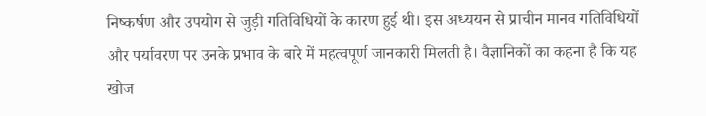निष्कर्षण और उपयोग से जुड़ी गतिविधियों के कारण हुई थी। इस अध्ययन से प्राचीन मानव गतिविधियों और पर्यावरण पर उनके प्रभाव के बारे में महत्वपूर्ण जानकारी मिलती है। वैज्ञानिकों का कहना है कि यह खोज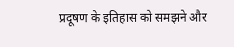प्रदूषण के इतिहास को समझने और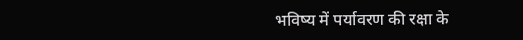भविष्य में पर्यावरण की रक्षा के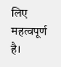लिए महत्वपूर्ण है।